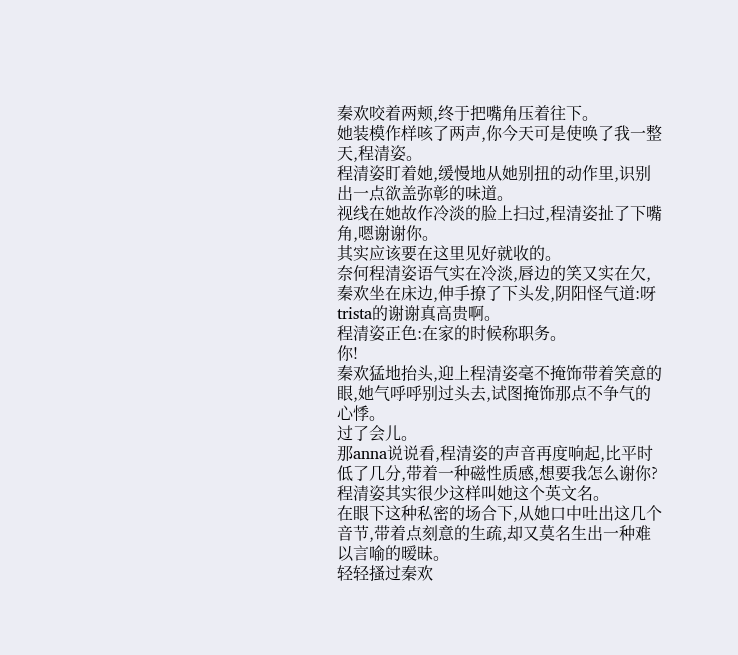秦欢咬着两颊,终于把嘴角压着往下。
她装模作样咳了两声,你今天可是使唤了我一整天,程清姿。
程清姿盯着她,缓慢地从她别扭的动作里,识别出一点欲盖弥彰的味道。
视线在她故作冷淡的脸上扫过,程清姿扯了下嘴角,嗯谢谢你。
其实应该要在这里见好就收的。
奈何程清姿语气实在冷淡,唇边的笑又实在欠,秦欢坐在床边,伸手撩了下头发,阴阳怪气道:呀trista的谢谢真高贵啊。
程清姿正色:在家的时候称职务。
你!
秦欢猛地抬头,迎上程清姿毫不掩饰带着笑意的眼,她气呼呼别过头去,试图掩饰那点不争气的心悸。
过了会儿。
那anna说说看,程清姿的声音再度响起,比平时低了几分,带着一种磁性质感,想要我怎么谢你?
程清姿其实很少这样叫她这个英文名。
在眼下这种私密的场合下,从她口中吐出这几个音节,带着点刻意的生疏,却又莫名生出一种难以言喻的暧昧。
轻轻搔过秦欢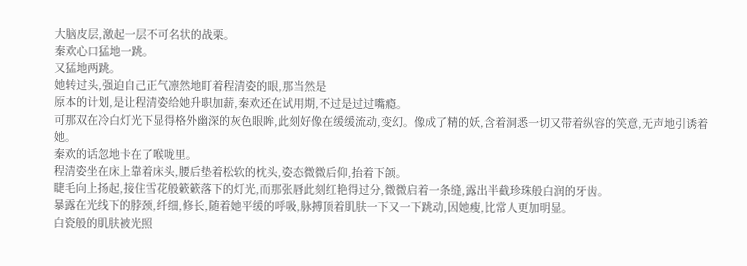大脑皮层,激起一层不可名状的战栗。
秦欢心口猛地一跳。
又猛地两跳。
她转过头,强迫自己正气凛然地盯着程清姿的眼,那当然是
原本的计划,是让程清姿给她升职加薪,秦欢还在试用期,不过是过过嘴瘾。
可那双在冷白灯光下显得格外幽深的灰色眼眸,此刻好像在缓缓流动,变幻。像成了精的妖,含着洞悉一切又带着纵容的笑意,无声地引诱着她。
秦欢的话忽地卡在了喉咙里。
程清姿坐在床上靠着床头,腰后垫着松软的枕头,姿态微微后仰,抬着下颌。
睫毛向上扬起,接住雪花般簌簌落下的灯光,而那张唇此刻红艳得过分,微微启着一条缝,露出半截珍珠般白润的牙齿。
暴露在光线下的脖颈,纤细,修长,随着她平缓的呼吸,脉搏顶着肌肤一下又一下跳动,因她瘦,比常人更加明显。
白瓷般的肌肤被光照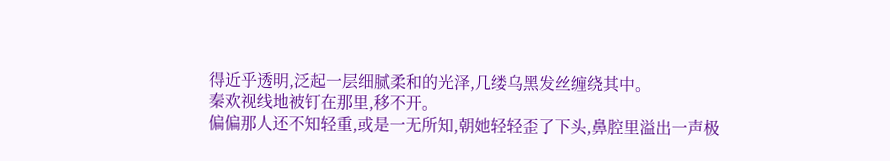得近乎透明,泛起一层细腻柔和的光泽,几缕乌黑发丝缠绕其中。
秦欢视线地被钉在那里,移不开。
偏偏那人还不知轻重,或是一无所知,朝她轻轻歪了下头,鼻腔里溢出一声极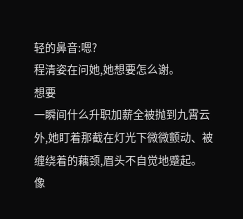轻的鼻音:嗯?
程清姿在问她,她想要怎么谢。
想要
一瞬间什么升职加薪全被抛到九霄云外,她盯着那截在灯光下微微颤动、被缠绕着的藕颈,眉头不自觉地蹙起。
像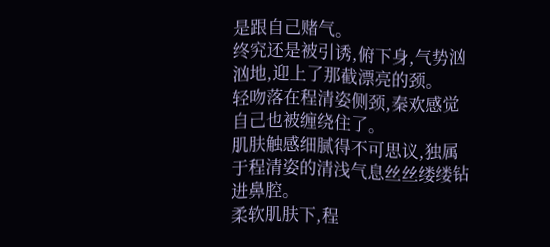是跟自己赌气。
终究还是被引诱,俯下身,气势汹汹地,迎上了那截漂亮的颈。
轻吻落在程清姿侧颈,秦欢感觉自己也被缠绕住了。
肌肤触感细腻得不可思议,独属于程清姿的清浅气息丝丝缕缕钻进鼻腔。
柔软肌肤下,程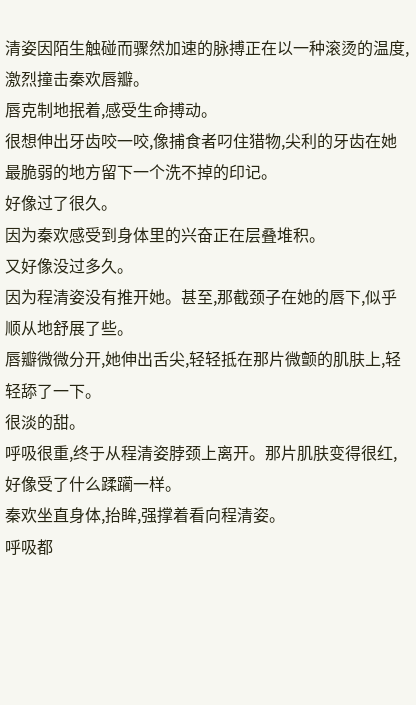清姿因陌生触碰而骤然加速的脉搏正在以一种滚烫的温度,激烈撞击秦欢唇瓣。
唇克制地抿着,感受生命搏动。
很想伸出牙齿咬一咬,像捕食者叼住猎物,尖利的牙齿在她最脆弱的地方留下一个洗不掉的印记。
好像过了很久。
因为秦欢感受到身体里的兴奋正在层叠堆积。
又好像没过多久。
因为程清姿没有推开她。甚至,那截颈子在她的唇下,似乎顺从地舒展了些。
唇瓣微微分开,她伸出舌尖,轻轻抵在那片微颤的肌肤上,轻轻舔了一下。
很淡的甜。
呼吸很重,终于从程清姿脖颈上离开。那片肌肤变得很红,好像受了什么蹂躏一样。
秦欢坐直身体,抬眸,强撑着看向程清姿。
呼吸都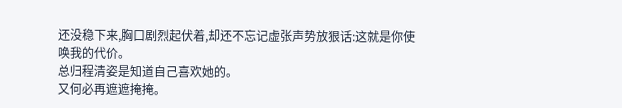还没稳下来,胸口剧烈起伏着,却还不忘记虚张声势放狠话:这就是你使唤我的代价。
总归程清姿是知道自己喜欢她的。
又何必再遮遮掩掩。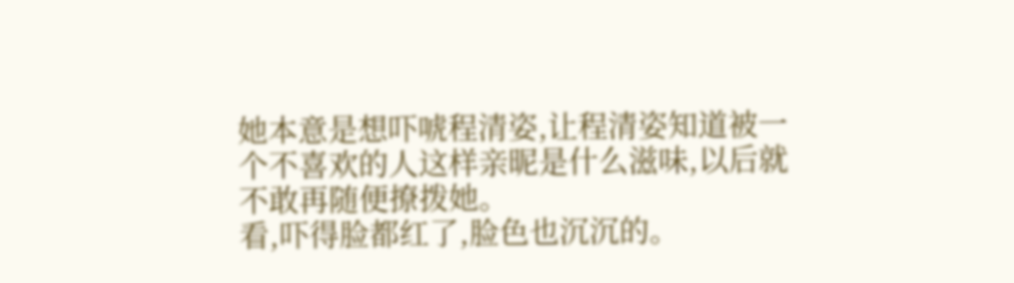她本意是想吓唬程清姿,让程清姿知道被一个不喜欢的人这样亲昵是什么滋味,以后就不敢再随便撩拨她。
看,吓得脸都红了,脸色也沉沉的。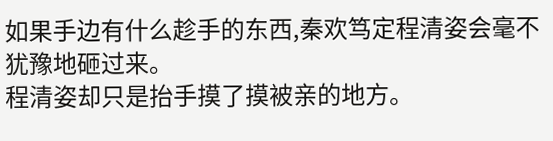如果手边有什么趁手的东西,秦欢笃定程清姿会毫不犹豫地砸过来。
程清姿却只是抬手摸了摸被亲的地方。